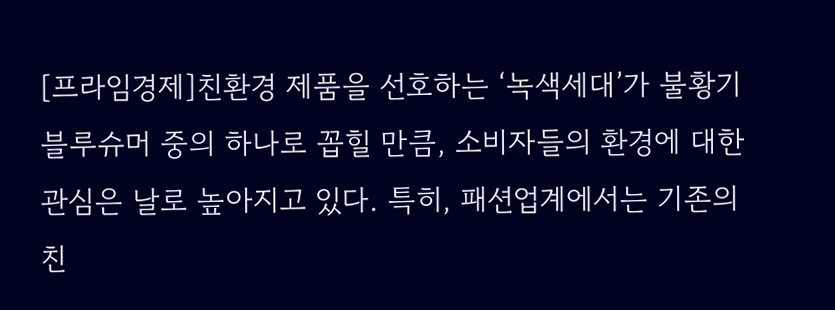[프라임경제]친환경 제품을 선호하는 ‘녹색세대’가 불황기 블루슈머 중의 하나로 꼽힐 만큼, 소비자들의 환경에 대한 관심은 날로 높아지고 있다. 특히, 패션업계에서는 기존의 친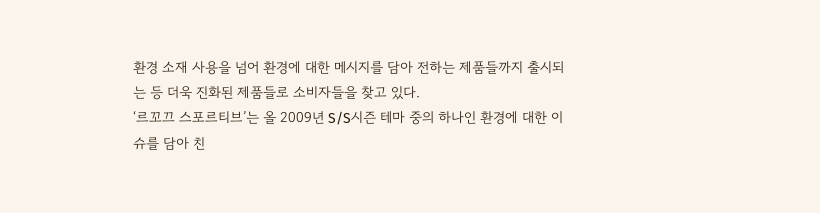환경 소재 사용을 넘어 환경에 대한 메시지를 담아 전하는 제품들까지 출시되는 등 더욱 진화된 제품들로 소비자들을 찾고 있다.
‘르꼬끄 스포르티브’는 올 2009년 S/S시즌 테마 중의 하나인 환경에 대한 이슈를 담아 친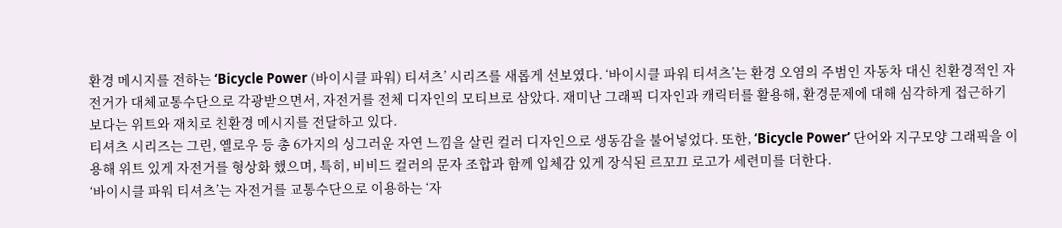환경 메시지를 전하는 ‘Bicycle Power (바이시클 파워) 티셔츠’ 시리즈를 새롭게 선보였다. ‘바이시클 파워 티셔츠’는 환경 오염의 주범인 자동차 대신 친환경적인 자전거가 대체교통수단으로 각광받으면서, 자전거를 전체 디자인의 모티브로 삼았다. 재미난 그래픽 디자인과 캐릭터를 활용해, 환경문제에 대해 심각하게 접근하기 보다는 위트와 재치로 친환경 메시지를 전달하고 있다.
티셔츠 시리즈는 그린, 옐로우 등 총 6가지의 싱그러운 자연 느낌을 살린 컬러 디자인으로 생동감을 불어넣었다. 또한, ‘Bicycle Power’ 단어와 지구모양 그래픽을 이용해 위트 있게 자전거를 형상화 했으며, 특히, 비비드 컬러의 문자 조합과 함께 입체감 있게 장식된 르꼬끄 로고가 세련미를 더한다.
‘바이시클 파워 티셔츠’는 자전거를 교통수단으로 이용하는 ‘자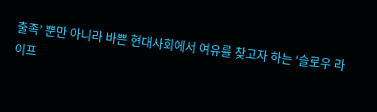출족’ 뿐만 아니라 바쁜 현대사회에서 여유를 찾고자 하는 ‘슬로우 라이프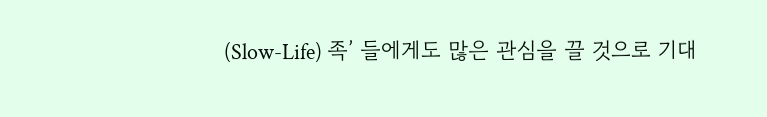(Slow-Life) 족’ 들에게도 많은 관심을 끌 것으로 기대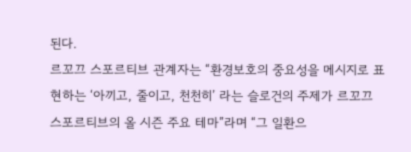된다.
르꼬끄 스포르티브 관계자는 “환경보호의 중요성을 메시지로 표현하는 ‘아끼고, 줄이고, 천천히’ 라는 슬로건의 주제가 르꼬끄 스포르티브의 올 시즌 주요 테마”라며 “그 일환으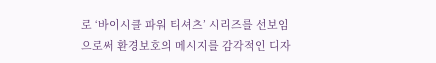로 ‘바이시클 파워 티셔츠’ 시리즈를 선보임으로써 환경보호의 메시지를 감각적인 디자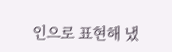인으로 표현해 냈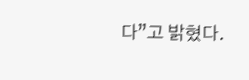다”고 밝혔다.